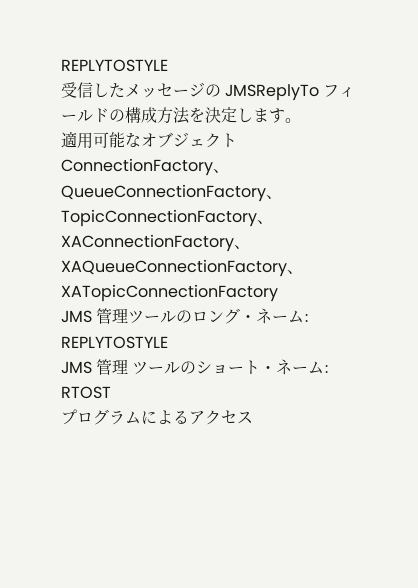REPLYTOSTYLE
受信したメッセージの JMSReplyTo フィールドの構成方法を決定します。
適用可能なオブジェクト
ConnectionFactory、QueueConnectionFactory、 TopicConnectionFactory、XAConnectionFactory、XAQueueConnectionFactory、 XATopicConnectionFactory
JMS 管理ツールのロング・ネーム: REPLYTOSTYLE
JMS 管理 ツールのショート・ネーム: RTOST
プログラムによるアクセス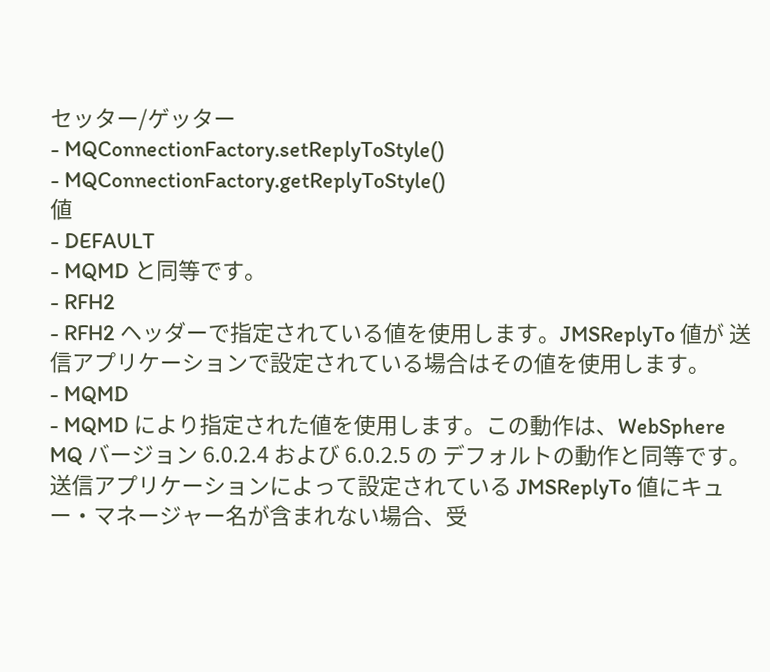セッター/ゲッター
- MQConnectionFactory.setReplyToStyle()
- MQConnectionFactory.getReplyToStyle()
値
- DEFAULT
- MQMD と同等です。
- RFH2
- RFH2 ヘッダーで指定されている値を使用します。JMSReplyTo 値が 送信アプリケーションで設定されている場合はその値を使用します。
- MQMD
- MQMD により指定された値を使用します。この動作は、WebSphere MQ バージョン 6.0.2.4 および 6.0.2.5 の デフォルトの動作と同等です。
送信アプリケーションによって設定されている JMSReplyTo 値にキュー・マネージャー名が含まれない場合、受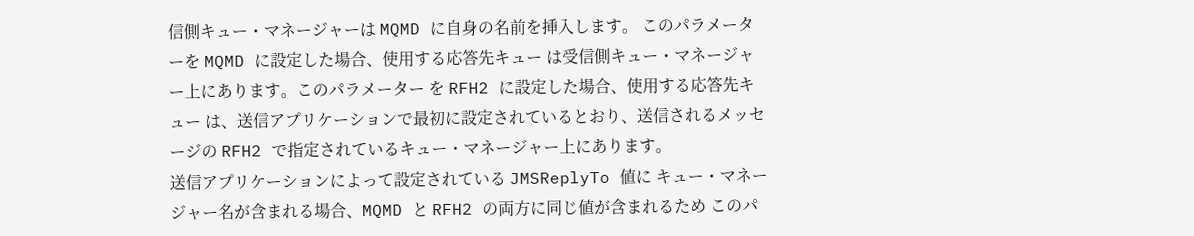信側キュー・マネージャーは MQMD に自身の名前を挿入します。 このパラメーターを MQMD に設定した場合、使用する応答先キュー は受信側キュー・マネージャー上にあります。このパラメーター を RFH2 に設定した場合、使用する応答先キュー は、送信アプリケーションで最初に設定されているとおり、送信されるメッセージの RFH2 で指定されているキュー・マネージャー上にあります。
送信アプリケーションによって設定されている JMSReplyTo 値に キュー・マネージャー名が含まれる場合、MQMD と RFH2 の両方に同じ値が含まれるため このパ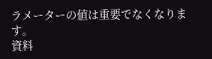ラメーターの値は重要でなくなります。
資料